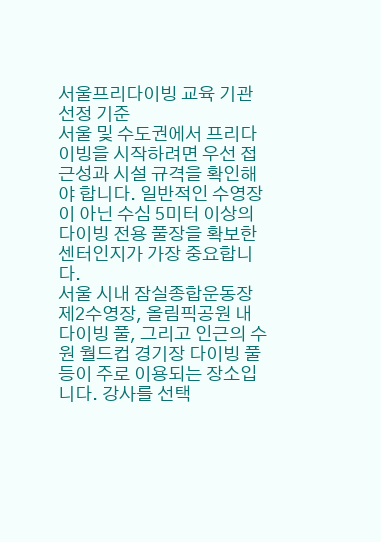서울프리다이빙 교육 기관 선정 기준
서울 및 수도권에서 프리다이빙을 시작하려면 우선 접근성과 시설 규격을 확인해야 합니다. 일반적인 수영장이 아닌 수심 5미터 이상의 다이빙 전용 풀장을 확보한 센터인지가 가장 중요합니다.
서울 시내 잠실종합운동장 제2수영장, 올림픽공원 내 다이빙 풀, 그리고 인근의 수원 월드컵 경기장 다이빙 풀 등이 주로 이용되는 장소입니다. 강사를 선택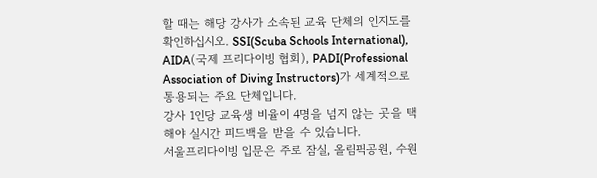할 때는 해당 강사가 소속된 교육 단체의 인지도를 확인하십시오. SSI(Scuba Schools International), AIDA(국제 프리다이빙 협회), PADI(Professional Association of Diving Instructors)가 세계적으로 통용되는 주요 단체입니다.
강사 1인당 교육생 비율이 4명을 넘지 않는 곳을 택해야 실시간 피드백을 받을 수 있습니다.
서울프리다이빙 입문은 주로 잠실, 올림픽공원, 수원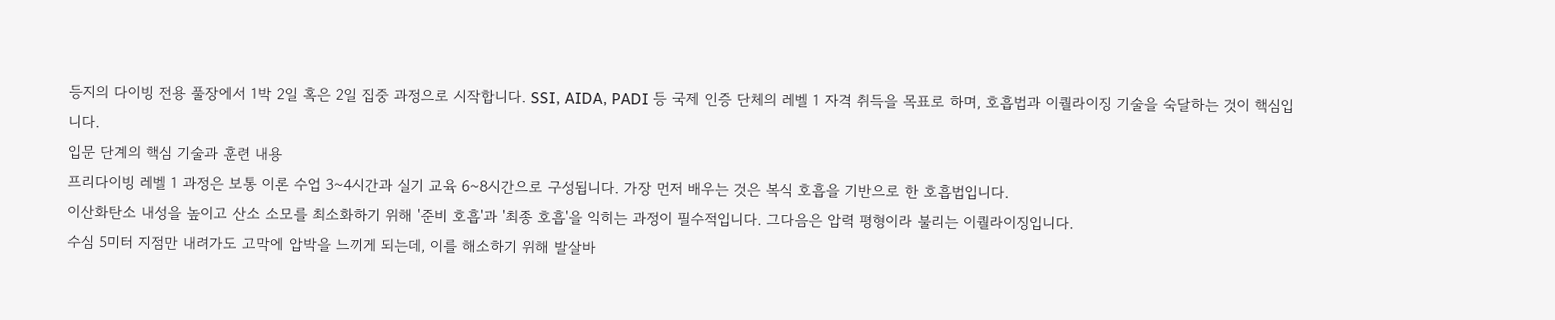등지의 다이빙 전용 풀장에서 1박 2일 혹은 2일 집중 과정으로 시작합니다. SSI, AIDA, PADI 등 국제 인증 단체의 레벨 1 자격 취득을 목표로 하며, 호흡법과 이퀄라이징 기술을 숙달하는 것이 핵심입니다.
입문 단계의 핵심 기술과 훈련 내용
프리다이빙 레벨 1 과정은 보통 이론 수업 3~4시간과 실기 교육 6~8시간으로 구성됩니다. 가장 먼저 배우는 것은 복식 호흡을 기반으로 한 호흡법입니다.
이산화탄소 내성을 높이고 산소 소모를 최소화하기 위해 '준비 호흡'과 '최종 호흡'을 익히는 과정이 필수적입니다. 그다음은 압력 평형이라 불리는 이퀄라이징입니다.
수심 5미터 지점만 내려가도 고막에 압박을 느끼게 되는데, 이를 해소하기 위해 발살바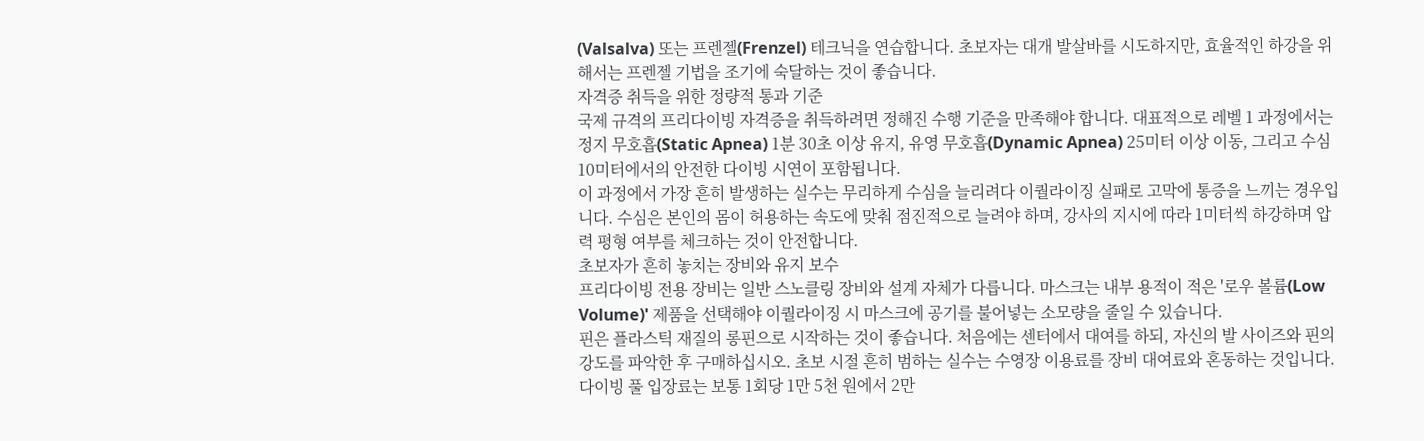(Valsalva) 또는 프렌젤(Frenzel) 테크닉을 연습합니다. 초보자는 대개 발살바를 시도하지만, 효율적인 하강을 위해서는 프렌젤 기법을 조기에 숙달하는 것이 좋습니다.
자격증 취득을 위한 정량적 통과 기준
국제 규격의 프리다이빙 자격증을 취득하려면 정해진 수행 기준을 만족해야 합니다. 대표적으로 레벨 1 과정에서는 정지 무호흡(Static Apnea) 1분 30초 이상 유지, 유영 무호흡(Dynamic Apnea) 25미터 이상 이동, 그리고 수심 10미터에서의 안전한 다이빙 시연이 포함됩니다.
이 과정에서 가장 흔히 발생하는 실수는 무리하게 수심을 늘리려다 이퀄라이징 실패로 고막에 통증을 느끼는 경우입니다. 수심은 본인의 몸이 허용하는 속도에 맞춰 점진적으로 늘려야 하며, 강사의 지시에 따라 1미터씩 하강하며 압력 평형 여부를 체크하는 것이 안전합니다.
초보자가 흔히 놓치는 장비와 유지 보수
프리다이빙 전용 장비는 일반 스노클링 장비와 설계 자체가 다릅니다. 마스크는 내부 용적이 적은 '로우 볼륨(Low Volume)' 제품을 선택해야 이퀄라이징 시 마스크에 공기를 불어넣는 소모량을 줄일 수 있습니다.
핀은 플라스틱 재질의 롱핀으로 시작하는 것이 좋습니다. 처음에는 센터에서 대여를 하되, 자신의 발 사이즈와 핀의 강도를 파악한 후 구매하십시오. 초보 시절 흔히 범하는 실수는 수영장 이용료를 장비 대여료와 혼동하는 것입니다.
다이빙 풀 입장료는 보통 1회당 1만 5천 원에서 2만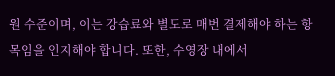원 수준이며, 이는 강습료와 별도로 매번 결제해야 하는 항목임을 인지해야 합니다. 또한, 수영장 내에서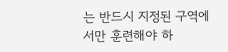는 반드시 지정된 구역에서만 훈련해야 하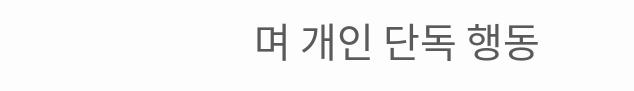며 개인 단독 행동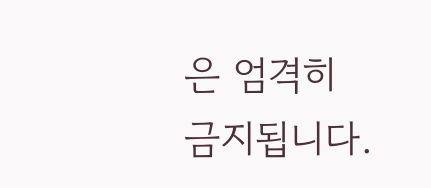은 엄격히 금지됩니다.